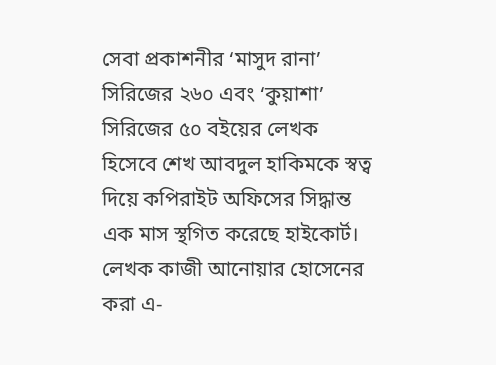সেবা প্রকাশনীর ‘মাসুদ রানা’ সিরিজের ২৬০ এবং ‘কুয়াশা’ সিরিজের ৫০ বইয়ের লেখক হিসেবে শেখ আবদুল হাকিমকে স্বত্ব দিয়ে কপিরাইট অফিসের সিদ্ধান্ত এক মাস স্থগিত করেছে হাইকোর্ট। লেখক কাজী আনোয়ার হোসেনের করা এ-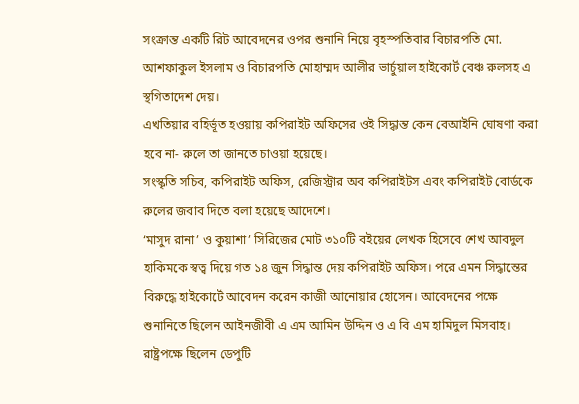সংক্রান্ত একটি রিট আবেদনের ওপর শুনানি নিয়ে বৃহস্পতিবার বিচারপতি মো. আশফাকুল ইসলাম ও বিচারপতি মোহাম্মদ আলীর ভার্চুয়াল হাইকোর্ট বেঞ্চ রুলসহ এ স্থগিতাদেশ দেয়।
এখতিয়ার বহির্ভূত হওয়ায় কপিরাইট অফিসের ওই সিদ্ধান্ত কেন বেআইনি ঘোষণা করা হবে না- রুলে তা জানতে চাওয়া হয়েছে।
সংস্কৃতি সচিব, কপিরাইট অফিস, রেজিস্ট্রার অব কপিরাইটস এবং কপিরাইট বোর্ডকে রুলের জবাব দিতে বলা হয়েছে আদেশে।
‘মাসুদ রানা’ ও কুয়াশা’ সিরিজের মোট ৩১০টি বইয়ের লেখক হিসেবে শেখ আবদুল হাকিমকে স্বত্ব দিয়ে গত ১৪ জুন সিদ্ধান্ত দেয় কপিরাইট অফিস। পরে এমন সিদ্ধান্তের বিরুদ্ধে হাইকোর্টে আবেদন করেন কাজী আনোয়ার হোসেন। আবেদনের পক্ষে শুনানিতে ছিলেন আইনজীবী এ এম আমিন উদ্দিন ও এ বি এম হামিদুল মিসবাহ। রাষ্ট্রপক্ষে ছিলেন ডেপুটি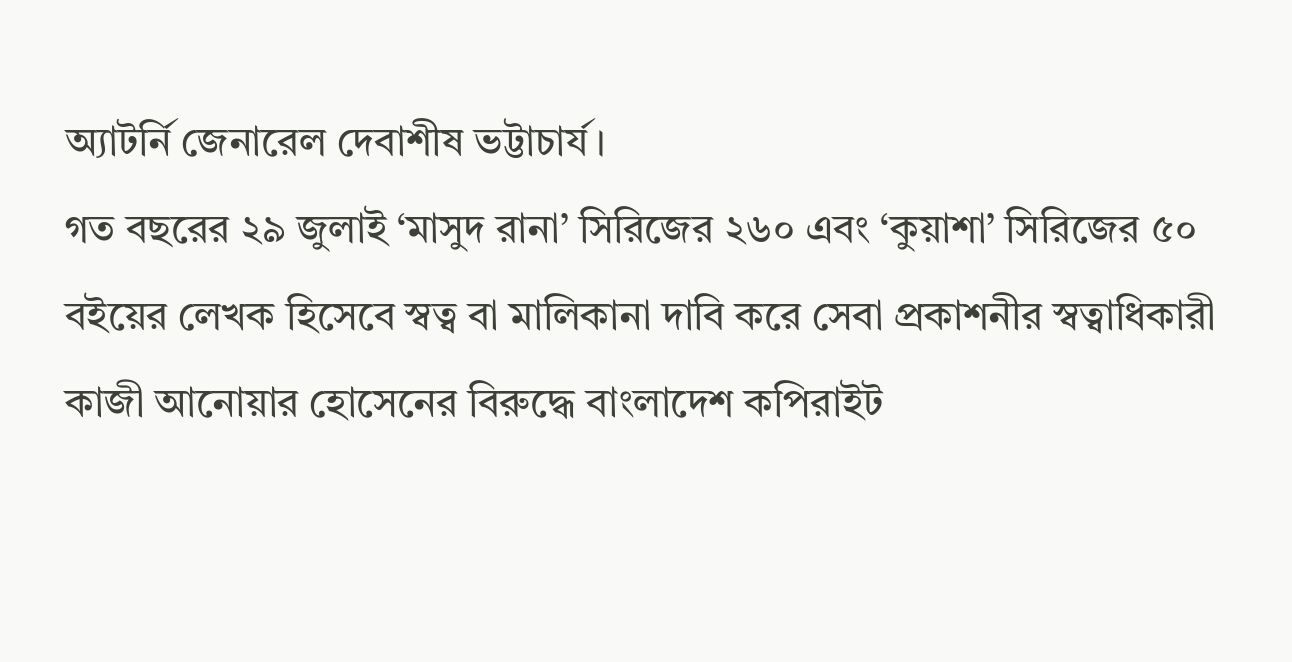অ্যাটর্নি জেনারেল দেবাশীষ ভট্টাচার্য।
গত বছরের ২৯ জুলাই ‘মাসুদ রানা’ সিরিজের ২৬০ এবং ‘কুয়াশা’ সিরিজের ৫০ বইয়ের লেখক হিসেবে স্বত্ব বা মালিকানা দাবি করে সেবা প্রকাশনীর স্বত্বাধিকারী কাজী আনোয়ার হোসেনের বিরুদ্ধে বাংলাদেশ কপিরাইট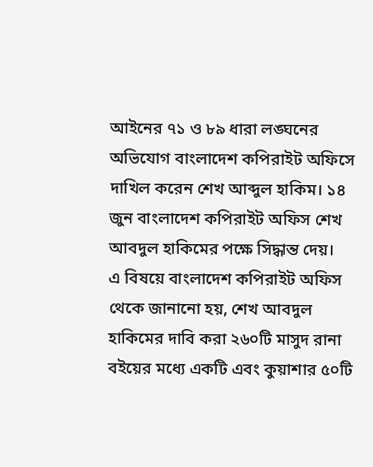আইনের ৭১ ও ৮৯ ধারা লঙ্ঘনের অভিযোগ বাংলাদেশ কপিরাইট অফিসে দাখিল করেন শেখ আব্দুল হাকিম। ১৪ জুন বাংলাদেশ কপিরাইট অফিস শেখ আবদুল হাকিমের পক্ষে সিদ্ধান্ত দেয়।
এ বিষয়ে বাংলাদেশ কপিরাইট অফিস থেকে জানানো হয়, শেখ আবদুল হাকিমের দাবি করা ২৬০টি মাসুদ রানা বইয়ের মধ্যে একটি এবং কুয়াশার ৫০টি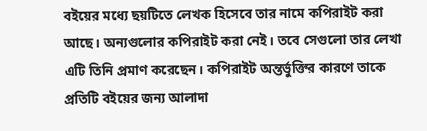বইয়ের মধ্যে ছয়টিতে লেখক হিসেবে তার নামে কপিরাইট করা আছে। অন্যগুলোর কপিরাইট করা নেই। তবে সেগুলো তার লেখা এটি তিনি প্রমাণ করেছেন। কপিরাইট অন্তর্ভুক্তির কারণে তাকে প্রতিটি বইয়ের জন্য আলাদা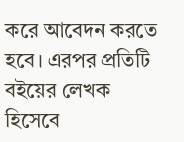করে আবেদন করতে হবে। এরপর প্রতিটি বইয়ের লেখক হিসেবে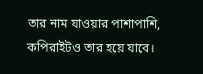তার নাম যাওয়ার পাশাপাশি, কপিরাইটও তার হয়ে যাবে।